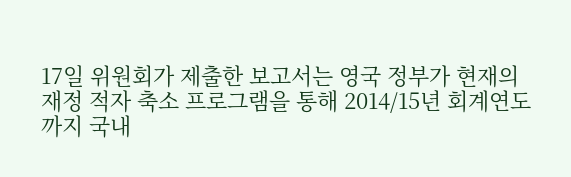17일 위원회가 제출한 보고서는 영국 정부가 현재의 재정 적자 축소 프로그램을 통해 2014/15년 회계연도까지 국내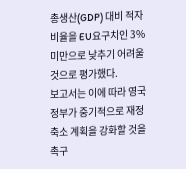총생산(GDP) 대비 적자 비율을 EU요구치인 3% 미만으로 낮추기 어려울 것으로 평가했다.
보고서는 이에 따라 영국 정부가 중기적으로 재정 축소 계획을 강화할 것을 촉구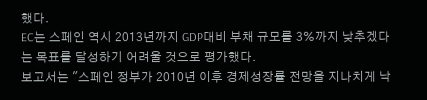했다.
EC는 스페인 역시 2013년까지 GDP대비 부채 규모를 3%까지 낮추겠다는 목표를 달성하기 어려울 것으로 평가했다.
보고서는 "스페인 정부가 2010년 이후 경제성장률 전망을 지나치게 낙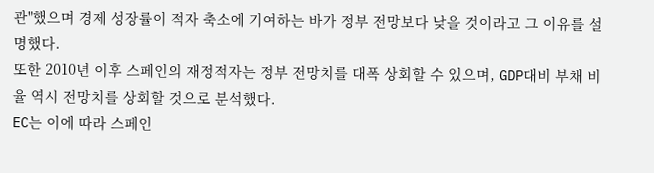관"했으며 경제 성장률이 적자 축소에 기여하는 바가 정부 전망보다 낮을 것이라고 그 이유를 설명했다.
또한 2010년 이후 스페인의 재정적자는 정부 전망치를 대폭 상회할 수 있으며, GDP대비 부채 비율 역시 전망치를 상회할 것으로 분석했다.
EC는 이에 따라 스페인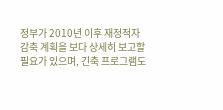정부가 2010년 이후 재정적자 감축 계획을 보다 상세히 보고할 필요가 있으며, 긴축 프로그램도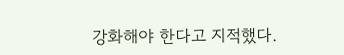강화해야 한다고 지적했다.